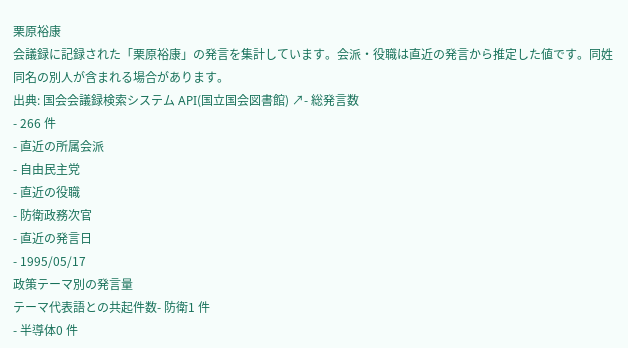栗原裕康
会議録に記録された「栗原裕康」の発言を集計しています。会派・役職は直近の発言から推定した値です。同姓同名の別人が含まれる場合があります。
出典: 国会会議録検索システム API(国立国会図書館) ↗- 総発言数
- 266 件
- 直近の所属会派
- 自由民主党
- 直近の役職
- 防衛政務次官
- 直近の発言日
- 1995/05/17
政策テーマ別の発言量
テーマ代表語との共起件数- 防衛1 件
- 半導体0 件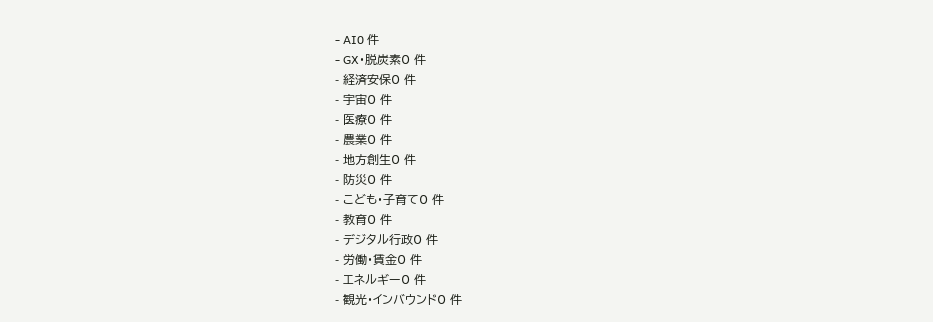- AI0 件
- GX・脱炭素0 件
- 経済安保0 件
- 宇宙0 件
- 医療0 件
- 農業0 件
- 地方創生0 件
- 防災0 件
- こども・子育て0 件
- 教育0 件
- デジタル行政0 件
- 労働・賃金0 件
- エネルギー0 件
- 観光・インバウンド0 件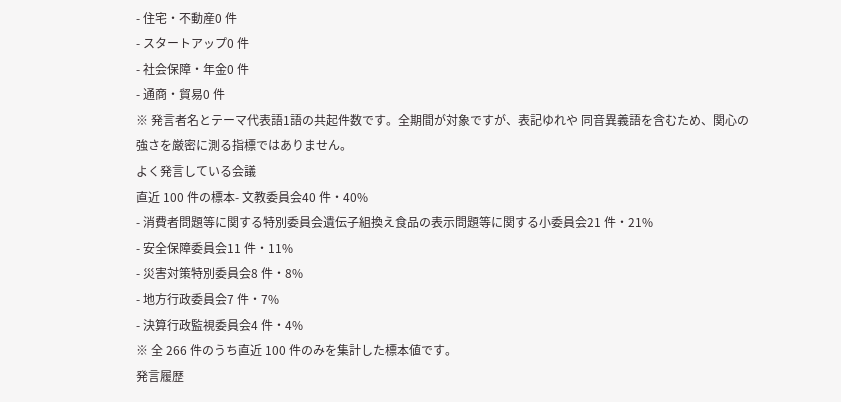- 住宅・不動産0 件
- スタートアップ0 件
- 社会保障・年金0 件
- 通商・貿易0 件
※ 発言者名とテーマ代表語1語の共起件数です。全期間が対象ですが、表記ゆれや 同音異義語を含むため、関心の強さを厳密に測る指標ではありません。
よく発言している会議
直近 100 件の標本- 文教委員会40 件・40%
- 消費者問題等に関する特別委員会遺伝子組換え食品の表示問題等に関する小委員会21 件・21%
- 安全保障委員会11 件・11%
- 災害対策特別委員会8 件・8%
- 地方行政委員会7 件・7%
- 決算行政監視委員会4 件・4%
※ 全 266 件のうち直近 100 件のみを集計した標本値です。
発言履歴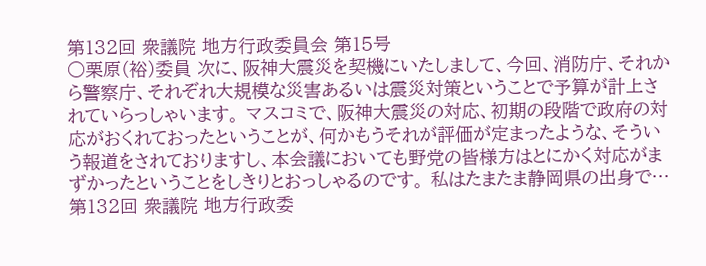第132回 衆議院 地方行政委員会 第15号
○栗原(裕)委員 次に、阪神大震災を契機にいたしまして、今回、消防庁、それから警察庁、それぞれ大規模な災害あるいは震災対策ということで予算が計上されていらっしゃいます。 マスコミで、阪神大震災の対応、初期の段階で政府の対応がおくれておったということが、何かもうそれが評価が定まったような、そういう報道をされておりますし、本会議においても野党の皆様方はとにかく対応がまずかったということをしきりとおっしゃるのです。 私はたまたま静岡県の出身で…
第132回 衆議院 地方行政委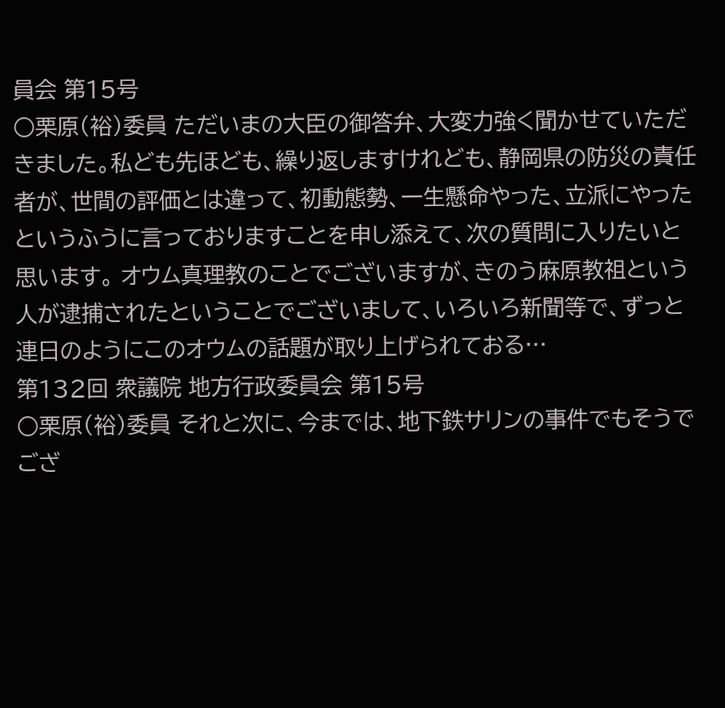員会 第15号
○栗原(裕)委員 ただいまの大臣の御答弁、大変力強く聞かせていただきました。私ども先ほども、繰り返しますけれども、静岡県の防災の責任者が、世間の評価とは違って、初動態勢、一生懸命やった、立派にやったというふうに言っておりますことを申し添えて、次の質問に入りたいと思います。 オウム真理教のことでございますが、きのう麻原教祖という人が逮捕されたということでございまして、いろいろ新聞等で、ずっと連日のようにこのオウムの話題が取り上げられておる…
第132回 衆議院 地方行政委員会 第15号
○栗原(裕)委員 それと次に、今までは、地下鉄サリンの事件でもそうでござ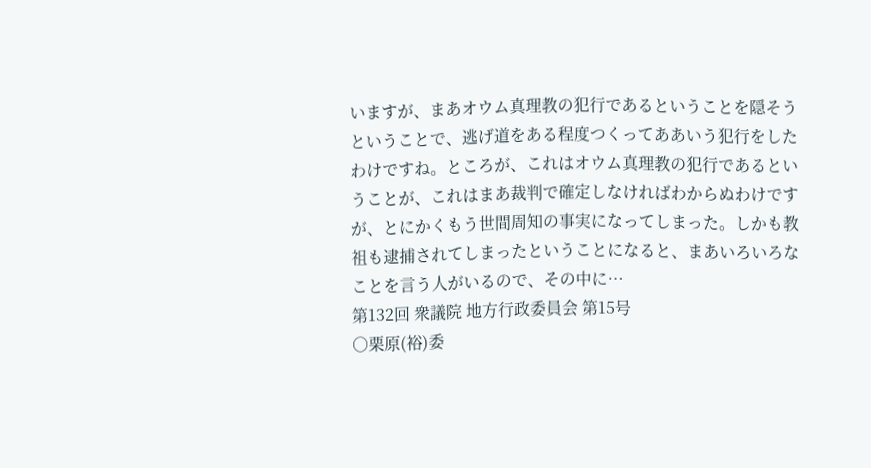いますが、まあオウム真理教の犯行であるということを隠そうということで、逃げ道をある程度つくってああいう犯行をしたわけですね。ところが、これはオウム真理教の犯行であるということが、これはまあ裁判で確定しなければわからぬわけですが、とにかくもう世間周知の事実になってしまった。しかも教祖も逮捕されてしまったということになると、まあいろいろなことを言う人がいるので、その中に…
第132回 衆議院 地方行政委員会 第15号
○栗原(裕)委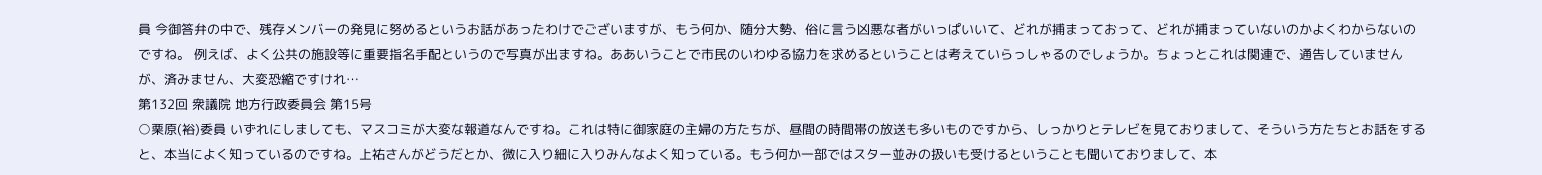員 今御答弁の中で、残存メンバーの発見に努めるというお話があったわけでございますが、もう何か、随分大勢、俗に言う凶悪な者がいっぱいいて、どれが捕まっておって、どれが捕まっていないのかよくわからないのですね。 例えば、よく公共の施設等に重要指名手配というので写真が出ますね。ああいうことで市民のいわゆる協力を求めるということは考えていらっしゃるのでしょうか。ちょっとこれは関連で、通告していませんが、済みません、大変恐縮ですけれ…
第132回 衆議院 地方行政委員会 第15号
○栗原(裕)委員 いずれにしましても、マスコミが大変な報道なんですね。これは特に御家庭の主婦の方たちが、昼間の時間帯の放送も多いものですから、しっかりとテレビを見ておりまして、そういう方たちとお話をすると、本当によく知っているのですね。上祐さんがどうだとか、微に入り細に入りみんなよく知っている。もう何か一部ではスター並みの扱いも受けるということも聞いておりまして、本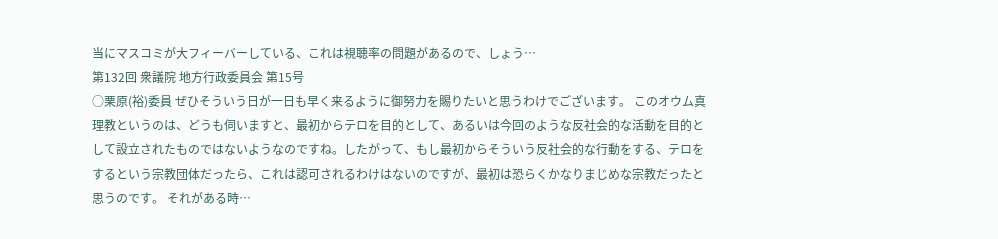当にマスコミが大フィーバーしている、これは視聴率の問題があるので、しょう…
第132回 衆議院 地方行政委員会 第15号
○栗原(裕)委員 ぜひそういう日が一日も早く来るように御努力を賜りたいと思うわけでございます。 このオウム真理教というのは、どうも伺いますと、最初からテロを目的として、あるいは今回のような反社会的な活動を目的として設立されたものではないようなのですね。したがって、もし最初からそういう反社会的な行動をする、テロをするという宗教団体だったら、これは認可されるわけはないのですが、最初は恐らくかなりまじめな宗教だったと思うのです。 それがある時…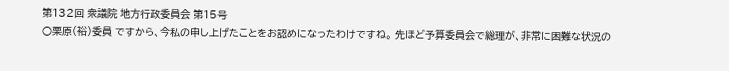第132回 衆議院 地方行政委員会 第15号
○栗原(裕)委員 ですから、今私の申し上げたことをお認めになったわけですね。 先ほど予算委員会で総理が、非常に困難な状況の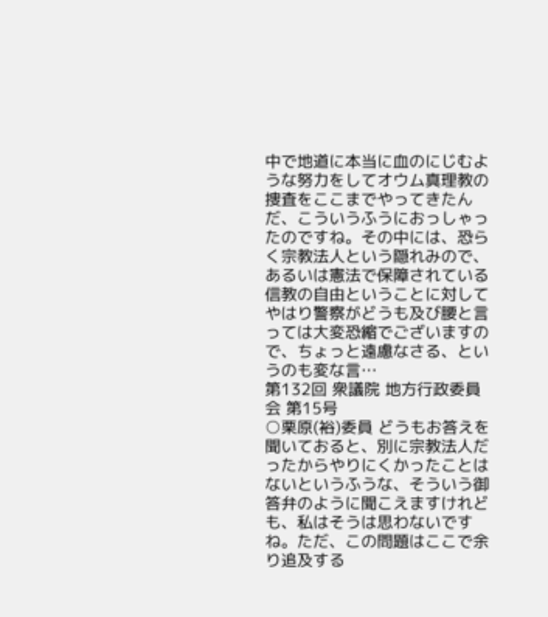中で地道に本当に血のにじむような努力をしてオウム真理教の捜査をここまでやってきたんだ、こういうふうにおっしゃったのですね。その中には、恐らく宗教法人という隠れみので、あるいは憲法で保障されている信教の自由ということに対してやはり警察がどうも及び腰と言っては大変恐縮でございますので、ちょっと遠慮なさる、というのも変な言…
第132回 衆議院 地方行政委員会 第15号
○栗原(裕)委員 どうもお答えを聞いておると、別に宗教法人だったからやりにくかったことはないというふうな、そういう御答弁のように聞こえますけれども、私はそうは思わないですね。ただ、この問題はここで余り追及する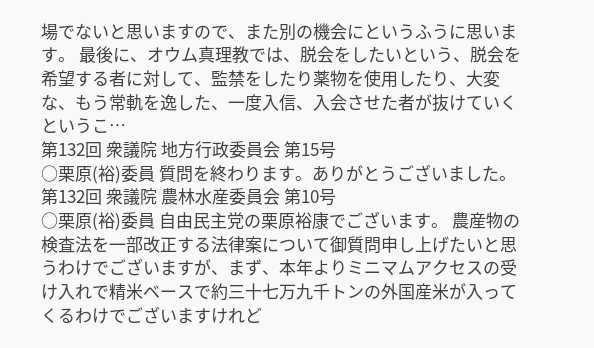場でないと思いますので、また別の機会にというふうに思います。 最後に、オウム真理教では、脱会をしたいという、脱会を希望する者に対して、監禁をしたり薬物を使用したり、大変な、もう常軌を逸した、一度入信、入会させた者が抜けていくというこ…
第132回 衆議院 地方行政委員会 第15号
○栗原(裕)委員 質問を終わります。ありがとうございました。
第132回 衆議院 農林水産委員会 第10号
○栗原(裕)委員 自由民主党の栗原裕康でございます。 農産物の検査法を一部改正する法律案について御質問申し上げたいと思うわけでございますが、まず、本年よりミニマムアクセスの受け入れで精米ベースで約三十七万九千トンの外国産米が入ってくるわけでございますけれど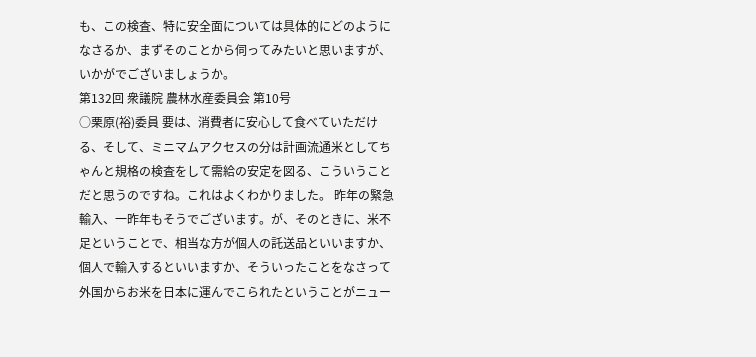も、この検査、特に安全面については具体的にどのようになさるか、まずそのことから伺ってみたいと思いますが、いかがでございましょうか。
第132回 衆議院 農林水産委員会 第10号
○栗原(裕)委員 要は、消費者に安心して食べていただける、そして、ミニマムアクセスの分は計画流通米としてちゃんと規格の検査をして需給の安定を図る、こういうことだと思うのですね。これはよくわかりました。 昨年の緊急輸入、一昨年もそうでございます。が、そのときに、米不足ということで、相当な方が個人の託送品といいますか、個人で輸入するといいますか、そういったことをなさって外国からお米を日本に運んでこられたということがニュー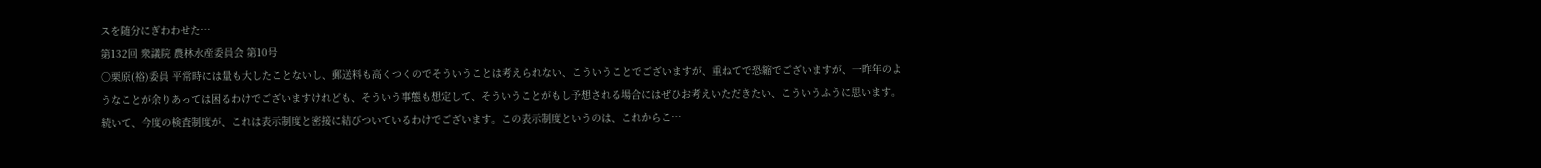スを随分にぎわわせた…
第132回 衆議院 農林水産委員会 第10号
○栗原(裕)委員 平常時には量も大したことないし、郵送料も高くつくのでそういうことは考えられない、こういうことでございますが、重ねてで恐縮でございますが、一昨年のようなことが余りあっては困るわけでございますけれども、そういう事態も想定して、そういうことがもし予想される場合にはぜひお考えいただきたい、こういうふうに思います。 続いて、今度の検査制度が、これは表示制度と密接に結びついているわけでございます。この表示制度というのは、これからこ…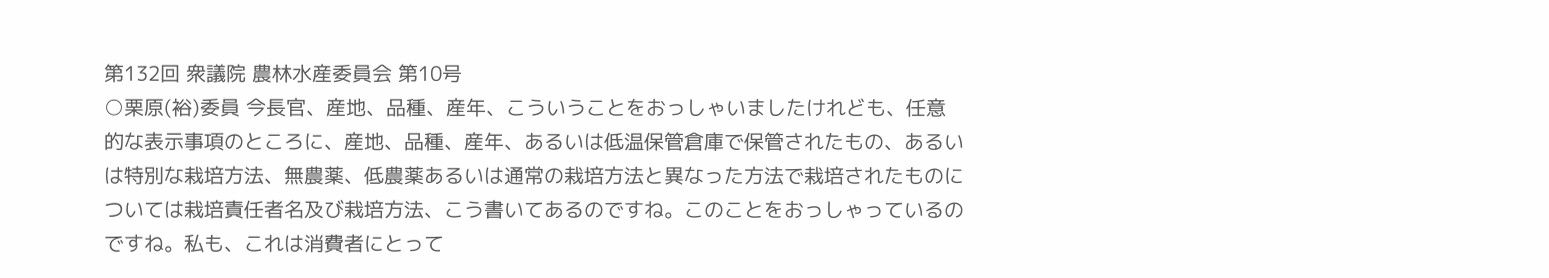第132回 衆議院 農林水産委員会 第10号
○栗原(裕)委員 今長官、産地、品種、産年、こういうことをおっしゃいましたけれども、任意的な表示事項のところに、産地、品種、産年、あるいは低温保管倉庫で保管されたもの、あるいは特別な栽培方法、無農薬、低農薬あるいは通常の栽培方法と異なった方法で栽培されたものについては栽培責任者名及び栽培方法、こう書いてあるのですね。このことをおっしゃっているのですね。私も、これは消費者にとって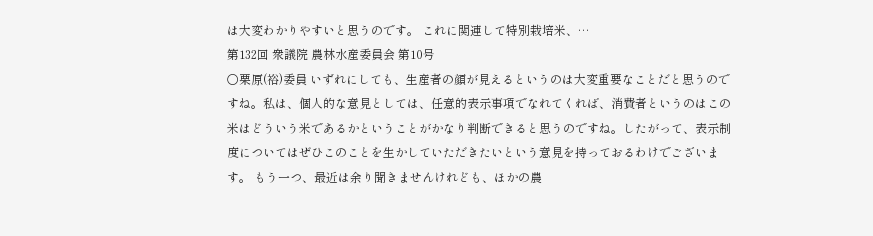は大変わかりやすいと思うのです。 これに関連して特別栽培米、…
第132回 衆議院 農林水産委員会 第10号
○栗原(裕)委員 いずれにしても、生産者の顔が見えるというのは大変重要なことだと思うのですね。私は、個人的な意見としては、任意的表示事項でなれてくれば、消費者というのはこの米はどういう米であるかということがかなり判断できると思うのですね。したがって、表示制度についてはぜひこのことを生かしていただきたいという意見を持っておるわけでございます。 もう一つ、最近は余り聞きませんけれども、ほかの農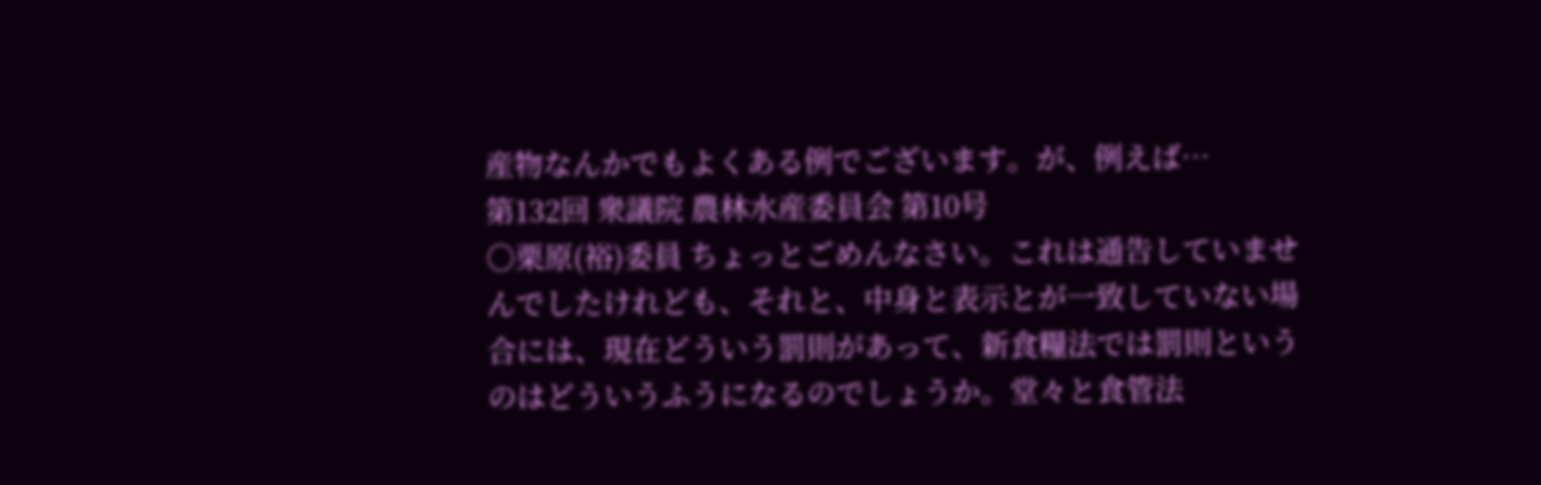産物なんかでもよくある例でございます。が、例えば…
第132回 衆議院 農林水産委員会 第10号
○栗原(裕)委員 ちょっとごめんなさい。これは通告していませんでしたけれども、それと、中身と表示とが一致していない場合には、現在どういう罰則があって、新食糧法では罰則というのはどういうふうになるのでしょうか。堂々と食管法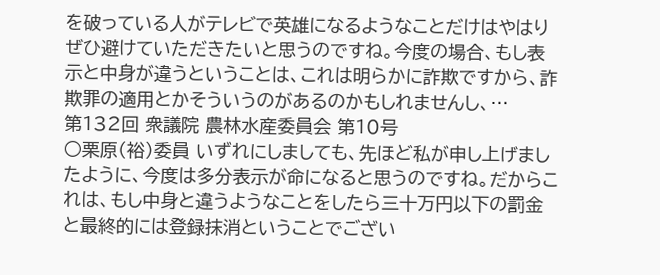を破っている人がテレビで英雄になるようなことだけはやはりぜひ避けていただきたいと思うのですね。今度の場合、もし表示と中身が違うということは、これは明らかに詐欺ですから、詐欺罪の適用とかそういうのがあるのかもしれませんし、…
第132回 衆議院 農林水産委員会 第10号
○栗原(裕)委員 いずれにしましても、先ほど私が申し上げましたように、今度は多分表示が命になると思うのですね。だからこれは、もし中身と違うようなことをしたら三十万円以下の罰金と最終的には登録抹消ということでござい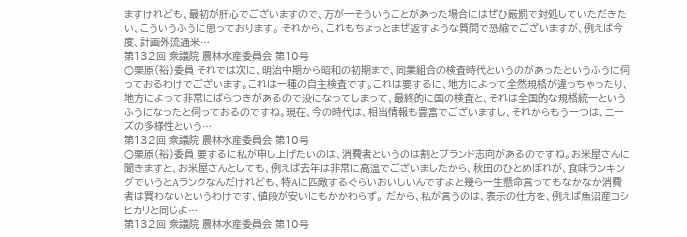ますけれども、最初が肝心でございますので、万が一そういうことがあった場合にはぜひ厳罰で対処していただきたい、こういうふうに思っております。 それから、これもちょっとまぜ返すような質問で恐縮でございますが、例えば今度、計画外流通米…
第132回 衆議院 農林水産委員会 第10号
○栗原(裕)委員 それでは次に、明治中期から昭和の初期まで、同業組合の検査時代というのがあったというふうに伺っておるわけでございます。これは一種の自主検査です。これは要するに、地方によって全然規格が違っちゃったり、地方によって非常にばらつきがあるので没になってしまって、最終的に国の検査と、それは全国的な規格統一というふうになったと伺っておるのですね。現在、今の時代は、相当情報も豊富でございますし、それからもう一つは、ニーズの多様性という…
第132回 衆議院 農林水産委員会 第10号
○栗原(裕)委員 要するに私が申し上げたいのは、消費者というのは割とブランド志向があるのですね。お米屋さんに聞きますと、お米屋さんとしても、例えば去年は非常に高温でございましたから、秋田のひとめぼれが、食味ランキングでいうとAランクなんだけれども、特Aに匹敵するぐらいおいしいんですよと幾ら一生懸命言ってもなかなか消費者は買わないというわけです、値段が安いにもかかわらず。 だから、私が言うのは、表示の仕方を、例えば魚沼産コシヒカリと同じよ…
第132回 衆議院 農林水産委員会 第10号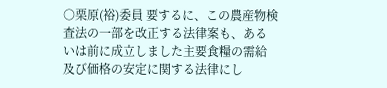○栗原(裕)委員 要するに、この農産物検査法の一部を改正する法律案も、あるいは前に成立しました主要食糧の需給及び価格の安定に関する法律にし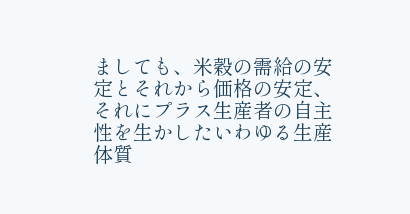ましても、米穀の需給の安定とそれから価格の安定、それにプラス生産者の自主性を生かしたいわゆる生産体質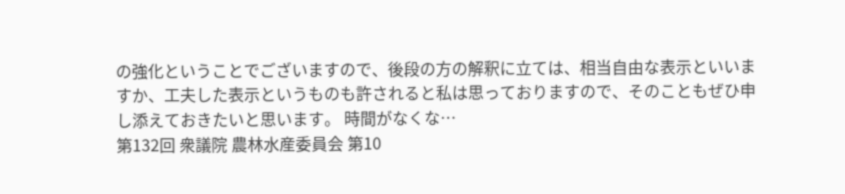の強化ということでございますので、後段の方の解釈に立ては、相当自由な表示といいますか、工夫した表示というものも許されると私は思っておりますので、そのこともぜひ申し添えておきたいと思います。 時間がなくな…
第132回 衆議院 農林水産委員会 第10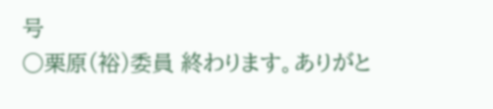号
○栗原(裕)委員 終わります。ありがと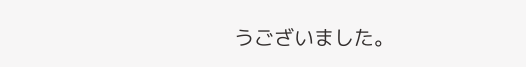うございました。